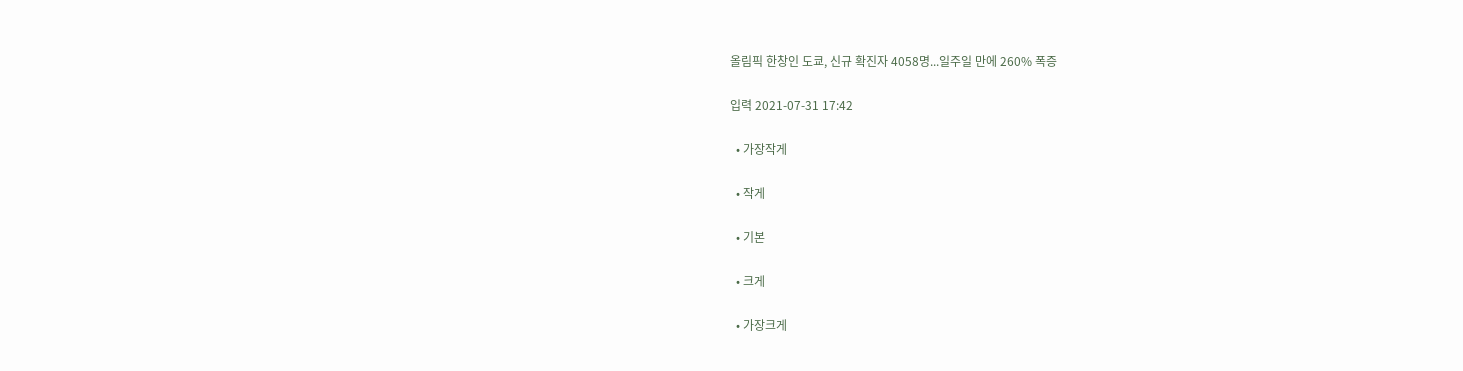올림픽 한창인 도쿄, 신규 확진자 4058명...일주일 만에 260% 폭증

입력 2021-07-31 17:42

  • 가장작게

  • 작게

  • 기본

  • 크게

  • 가장크게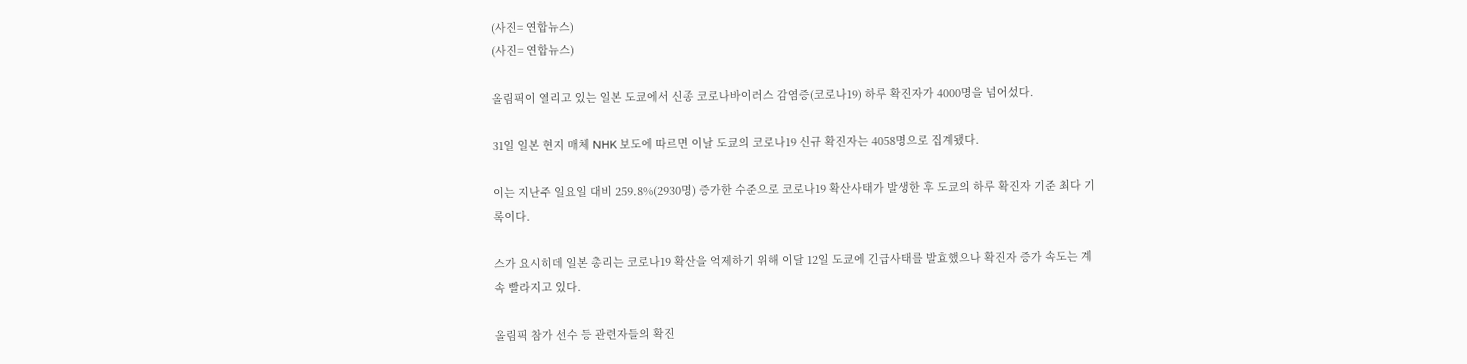(사진= 연합뉴스)
(사진= 연합뉴스)

올림픽이 열리고 있는 일본 도쿄에서 신종 코로나바이러스 감염증(코로나19) 하루 확진자가 4000명을 넘어섰다.

31일 일본 현지 매체 NHK 보도에 따르면 이날 도쿄의 코로나19 신규 확진자는 4058명으로 집계됐다.

이는 지난주 일요일 대비 259.8%(2930명) 증가한 수준으로 코로나19 확산사태가 발생한 후 도쿄의 하루 확진자 기준 최다 기록이다.

스가 요시히데 일본 총리는 코로나19 확산을 억제하기 위해 이달 12일 도쿄에 긴급사태를 발효했으나 확진자 증가 속도는 계속 빨라지고 있다.

올림픽 참가 선수 등 관련자들의 확진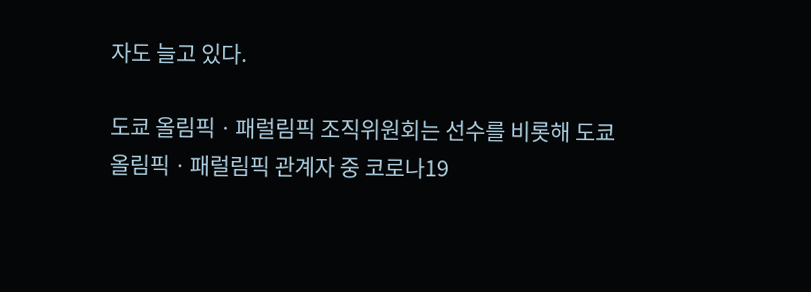자도 늘고 있다.

도쿄 올림픽ㆍ패럴림픽 조직위원회는 선수를 비롯해 도쿄 올림픽ㆍ패럴림픽 관계자 중 코로나19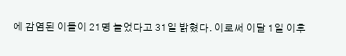에 감염된 이들이 21명 늘었다고 31일 밝혔다. 이로써 이달 1일 이후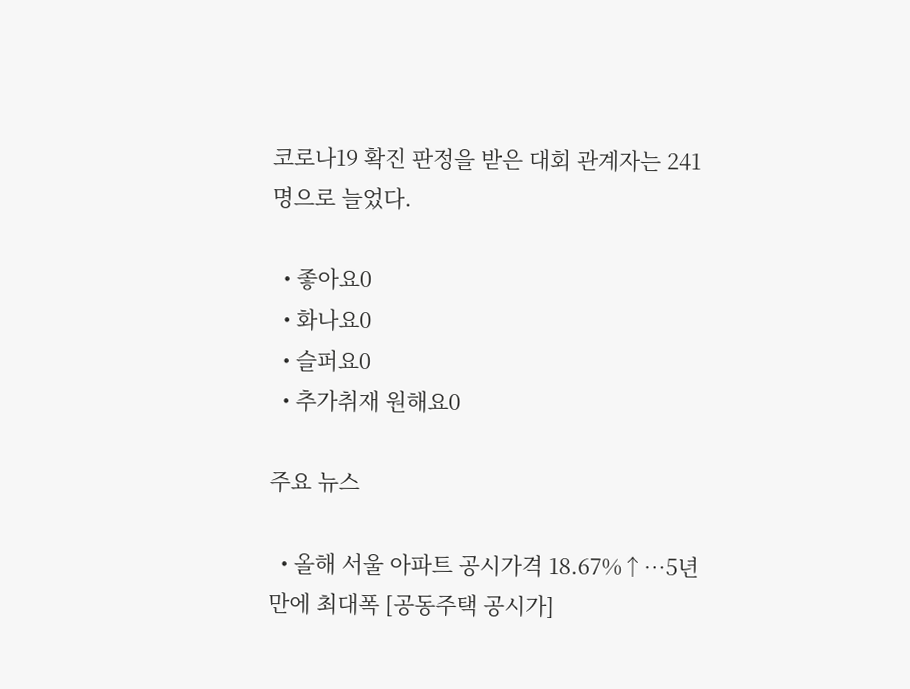코로나19 확진 판정을 받은 대회 관계자는 241명으로 늘었다.

  • 좋아요0
  • 화나요0
  • 슬퍼요0
  • 추가취재 원해요0

주요 뉴스

  • 올해 서울 아파트 공시가격 18.67%↑…5년 만에 최대폭 [공동주택 공시가]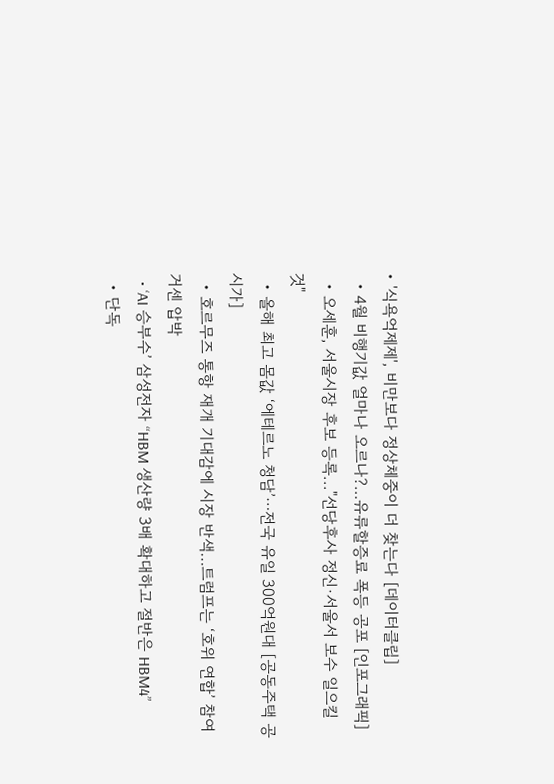• '식욕억제제', 비만보다 정상체중이 더 찾는다 [데이터클립]
  • 4월 비행기값 얼마나 오르나?…유류할증료 폭등 공포 [인포그래픽]
  • 오세훈, 서울시장 후보 등록..."선당후사 정신·서울서 보수 일으킬 것"
  • 올해 최고 몸값 ‘에테르노 청담’⋯전국 유일 300억원대 [공동주택 공시가]
  • 호르무즈 통항 재개 기대감에 시장 반색…트럼프는 ‘호위 연합’ 참여 거센 압박
  • ‘AI 승부수’ 삼성전자 “HBM 생산량 3배 확대하고 절반은 HBM4”
  • 단독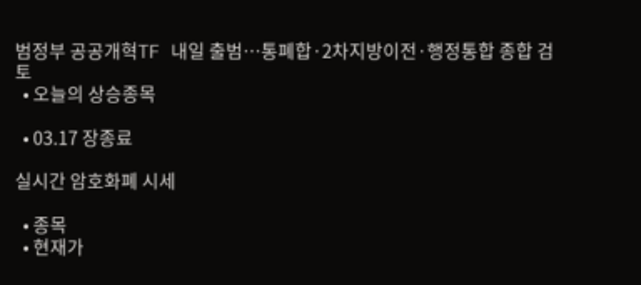범정부 공공개혁TF 내일 출범…통폐합·2차지방이전·행정통합 종합 검토
  • 오늘의 상승종목

  • 03.17 장종료

실시간 암호화폐 시세

  • 종목
  • 현재가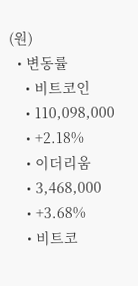(원)
  • 변동률
    • 비트코인
    • 110,098,000
    • +2.18%
    • 이더리움
    • 3,468,000
    • +3.68%
    • 비트코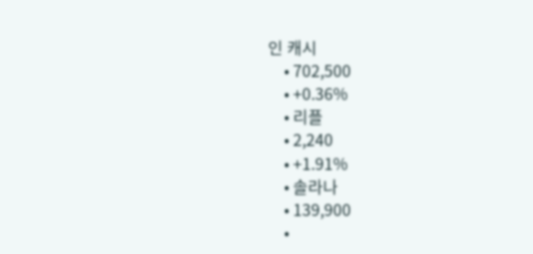인 캐시
    • 702,500
    • +0.36%
    • 리플
    • 2,240
    • +1.91%
    • 솔라나
    • 139,900
    •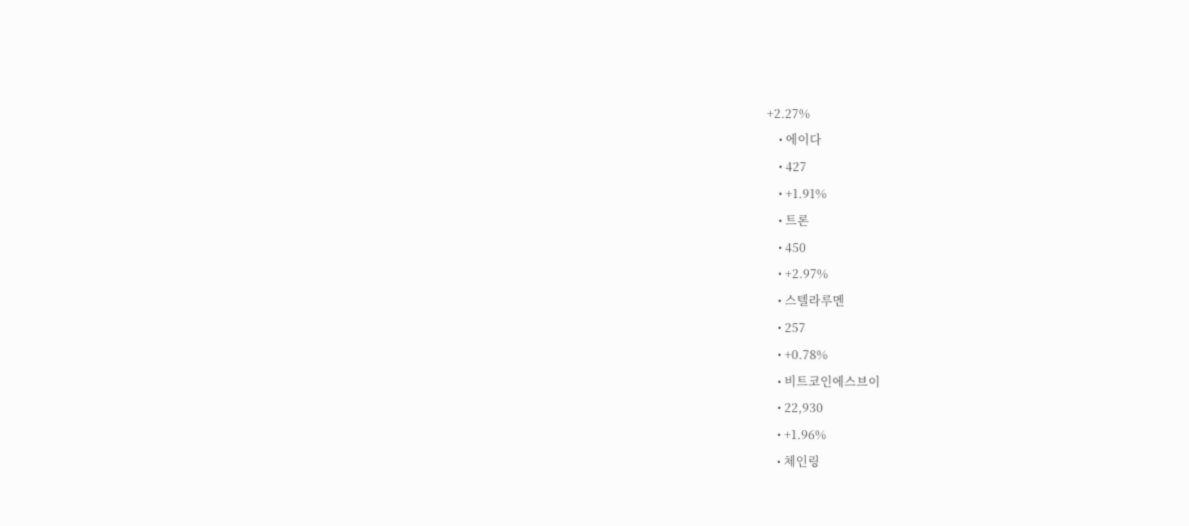+2.27%
    • 에이다
    • 427
    • +1.91%
    • 트론
    • 450
    • +2.97%
    • 스텔라루멘
    • 257
    • +0.78%
    • 비트코인에스브이
    • 22,930
    • +1.96%
    • 체인링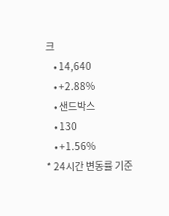크
    • 14,640
    • +2.88%
    • 샌드박스
    • 130
    • +1.56%
* 24시간 변동률 기준